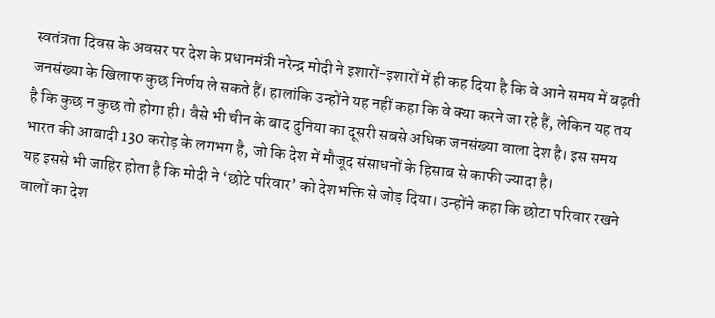स्वतंत्रता दिवस के अवसर पर देश के प्रधानमंत्री नरेन्द्र मोदी ने इशारों-इशारों में ही कह दिया है कि वे आने समय में बढ़ती जनसंख्या के खिलाफ कुछ निर्णय ले सकते हैं। हालांकि उन्होंने यह नहीं कहा कि वे क्या करने जा रहे हैं, लेकिन यह तय है कि कुछ न कुछ तो होगा ही। वैसे भी चीन के बाद दुनिया का दूसरी सबसे अधिक जनसंख्या वाला देश है। इस समय भारत की आबादी 130 करोड़ के लगभग है, जो कि देश में मौजूद संसाधनों के हिसाब से काफी ज्यादा है।
यह इससे भी जाहिर होता है कि मोदी ने ‘छोटे परिवार’ को देशभक्ति से जोड़ दिया। उन्होंने कहा कि छोटा परिवार रखने वालों का देश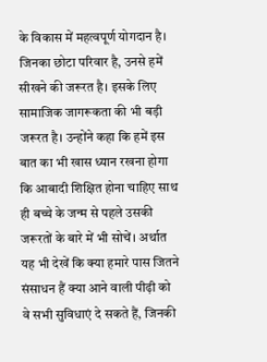के विकास में महत्वपूर्ण योगदान है। जिनका छोटा परिवार है, उनसे हमें सीखने की जरूरत है। इसके लिए सामाजिक जागरूकता की भी बड़ी जरूरत है। उन्होंने कहा कि हमें इस बात का भी खास ध्यान रखना होगा कि आबादी शिक्षित होना चाहिए साथ ही बच्चे के जन्म से पहले उसकी जरूरतों के बारे में भी सोचें। अर्थात यह भी देखें कि क्या हमारे पास जितने संसाधन हैं क्या आने वाली पीढ़ी को वे सभी सुविधाएं दे सकते हैं, जिनकी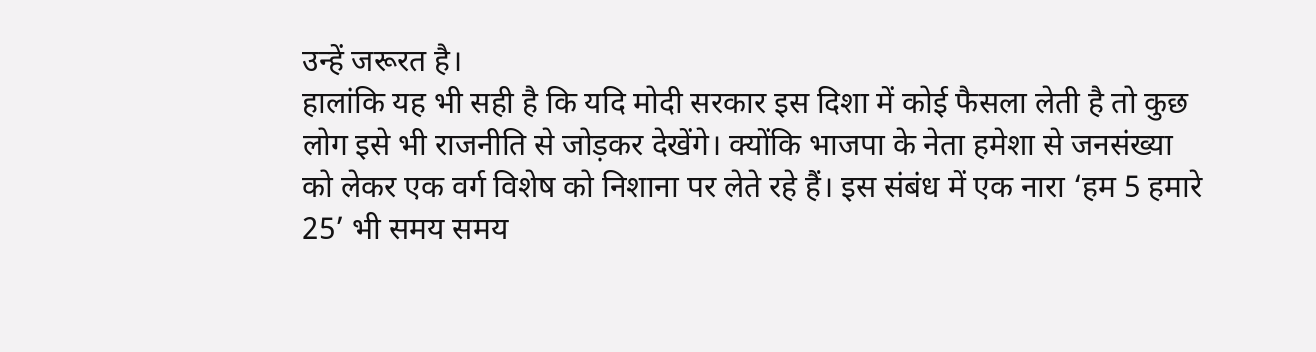उन्हें जरूरत है।
हालांकि यह भी सही है कि यदि मोदी सरकार इस दिशा में कोई फैसला लेती है तो कुछ लोग इसे भी राजनीति से जोड़कर देखेंगे। क्योंकि भाजपा के नेता हमेशा से जनसंख्या को लेकर एक वर्ग विशेष को निशाना पर लेते रहे हैं। इस संबंध में एक नारा ‘हम 5 हमारे 25’ भी समय समय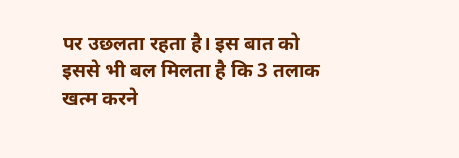पर उछलता रहता है। इस बात को इससे भी बल मिलता है कि 3 तलाक खत्म करने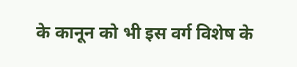के कानून को भी इस वर्ग विशेष के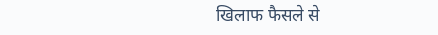खिलाफ फैसले से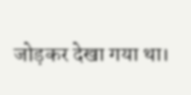जोड़कर देखा गया था।